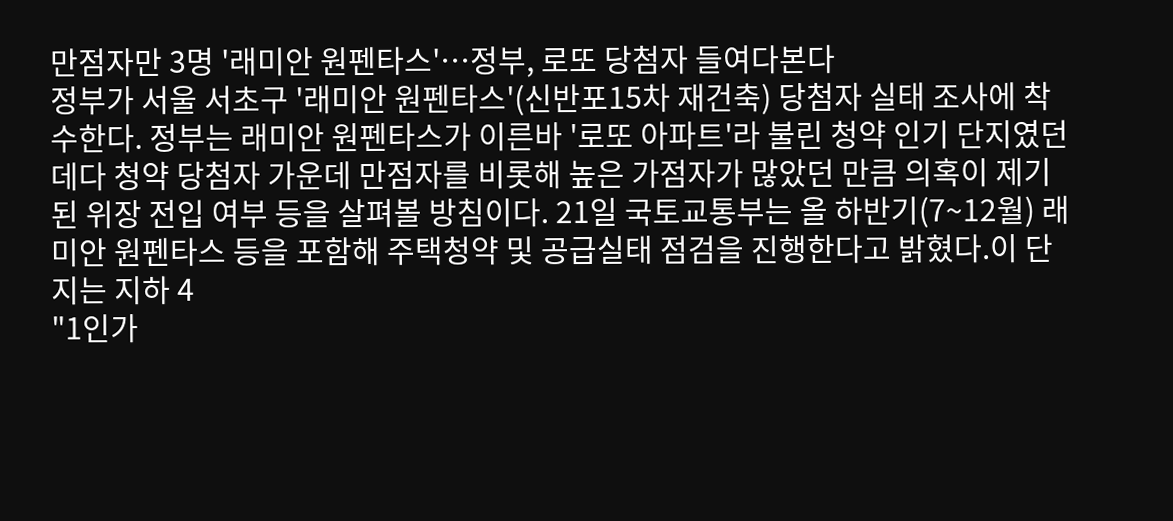만점자만 3명 '래미안 원펜타스'…정부, 로또 당첨자 들여다본다
정부가 서울 서초구 '래미안 원펜타스'(신반포15차 재건축) 당첨자 실태 조사에 착수한다. 정부는 래미안 원펜타스가 이른바 '로또 아파트'라 불린 청약 인기 단지였던 데다 청약 당첨자 가운데 만점자를 비롯해 높은 가점자가 많았던 만큼 의혹이 제기된 위장 전입 여부 등을 살펴볼 방침이다. 21일 국토교통부는 올 하반기(7~12월) 래미안 원펜타스 등을 포함해 주택청약 및 공급실태 점검을 진행한다고 밝혔다.이 단지는 지하 4
"1인가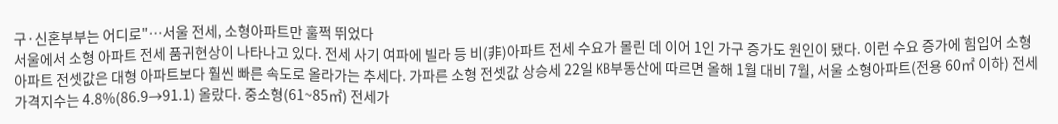구·신혼부부는 어디로"…서울 전세, 소형아파트만 훌쩍 뛰었다
서울에서 소형 아파트 전세 품귀현상이 나타나고 있다. 전세 사기 여파에 빌라 등 비(非)아파트 전세 수요가 몰린 데 이어 1인 가구 증가도 원인이 됐다. 이런 수요 증가에 힘입어 소형 아파트 전셋값은 대형 아파트보다 훨씬 빠른 속도로 올라가는 추세다. 가파른 소형 전셋값 상승세 22일 KB부동산에 따르면 올해 1월 대비 7월, 서울 소형아파트(전용 60㎡ 이하) 전세가격지수는 4.8%(86.9→91.1) 올랐다. 중소형(61~85㎡) 전세가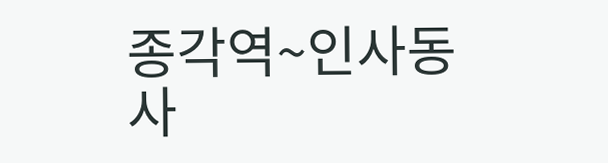종각역~인사동 사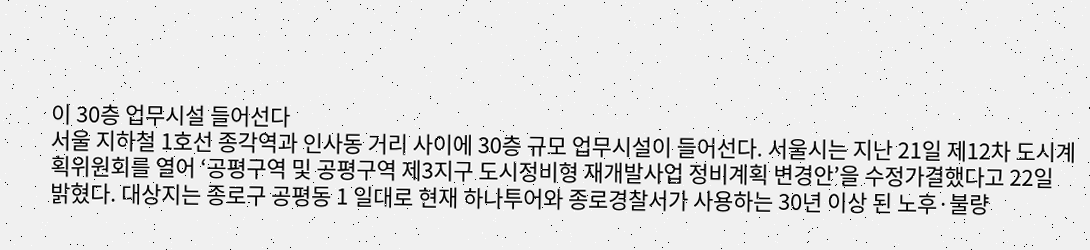이 30층 업무시설 들어선다
서울 지하철 1호선 종각역과 인사동 거리 사이에 30층 규모 업무시설이 들어선다. 서울시는 지난 21일 제12차 도시계획위원회를 열어 ‘공평구역 및 공평구역 제3지구 도시정비형 재개발사업 정비계획 변경안’을 수정가결했다고 22일 밝혔다. 대상지는 종로구 공평동 1 일대로 현재 하나투어와 종로경찰서가 사용하는 30년 이상 된 노후·불량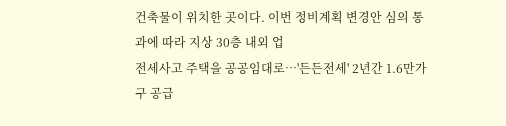건축물이 위치한 곳이다. 이번 정비계획 변경안 심의 통과에 따라 지상 30층 내외 업
전세사고 주택을 공공임대로…'든든전세' 2년간 1.6만가구 공급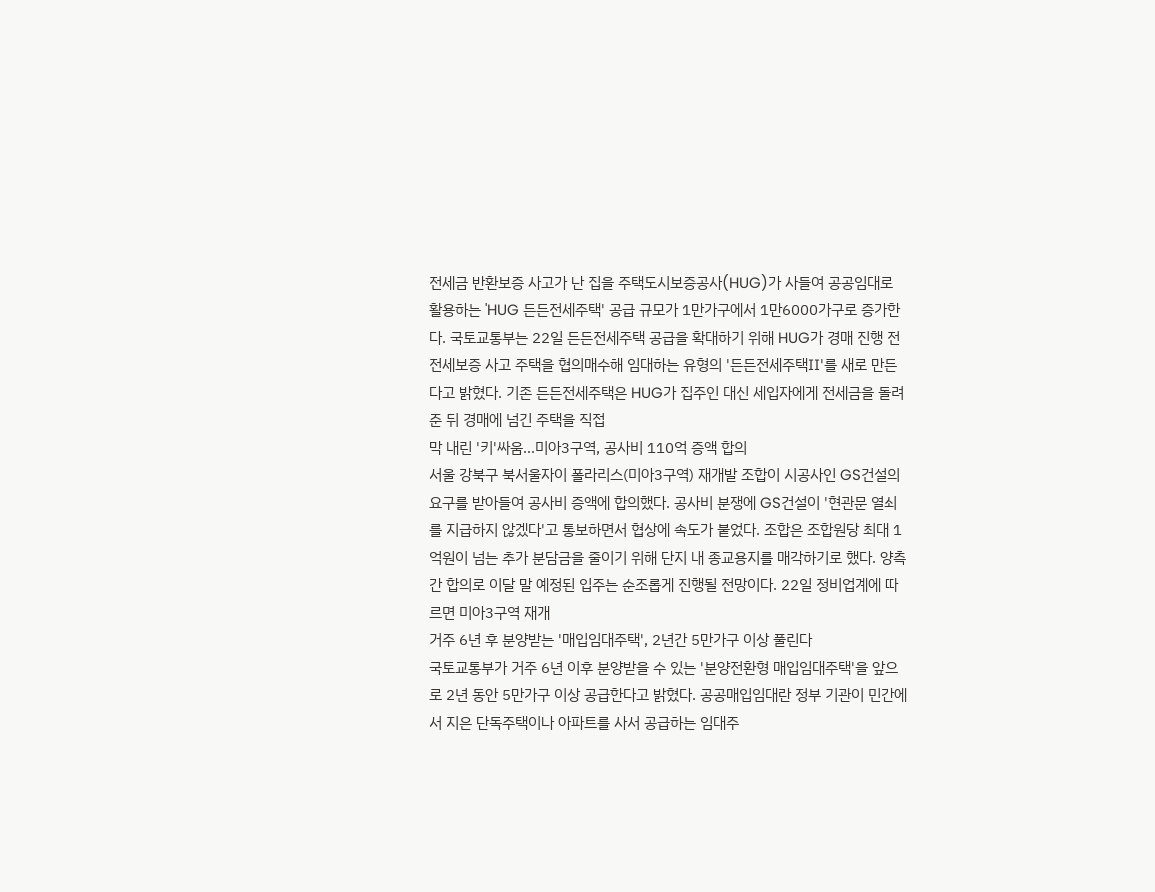전세금 반환보증 사고가 난 집을 주택도시보증공사(HUG)가 사들여 공공임대로 활용하는 'HUG 든든전세주택' 공급 규모가 1만가구에서 1만6000가구로 증가한다. 국토교통부는 22일 든든전세주택 공급을 확대하기 위해 HUG가 경매 진행 전 전세보증 사고 주택을 협의매수해 임대하는 유형의 '든든전세주택Ⅱ'를 새로 만든다고 밝혔다. 기존 든든전세주택은 HUG가 집주인 대신 세입자에게 전세금을 돌려준 뒤 경매에 넘긴 주택을 직접
막 내린 '키'싸움…미아3구역, 공사비 110억 증액 합의
서울 강북구 북서울자이 폴라리스(미아3구역) 재개발 조합이 시공사인 GS건설의 요구를 받아들여 공사비 증액에 합의했다. 공사비 분쟁에 GS건설이 '현관문 열쇠를 지급하지 않겠다'고 통보하면서 협상에 속도가 붙었다. 조합은 조합원당 최대 1억원이 넘는 추가 분담금을 줄이기 위해 단지 내 종교용지를 매각하기로 했다. 양측 간 합의로 이달 말 예정된 입주는 순조롭게 진행될 전망이다. 22일 정비업계에 따르면 미아3구역 재개
거주 6년 후 분양받는 '매입임대주택', 2년간 5만가구 이상 풀린다
국토교통부가 거주 6년 이후 분양받을 수 있는 '분양전환형 매입임대주택'을 앞으로 2년 동안 5만가구 이상 공급한다고 밝혔다. 공공매입임대란 정부 기관이 민간에서 지은 단독주택이나 아파트를 사서 공급하는 임대주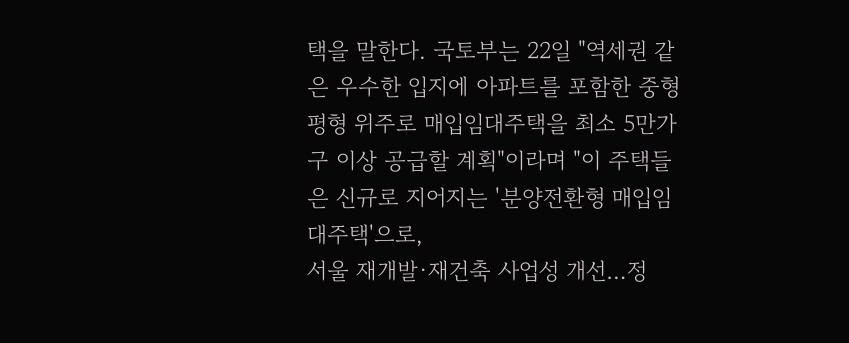택을 말한다. 국토부는 22일 "역세권 같은 우수한 입지에 아파트를 포함한 중형평형 위주로 매입임대주택을 최소 5만가구 이상 공급할 계획"이라며 "이 주택들은 신규로 지어지는 '분양전환형 매입임대주택'으로,
서울 재개발·재건축 사업성 개선…정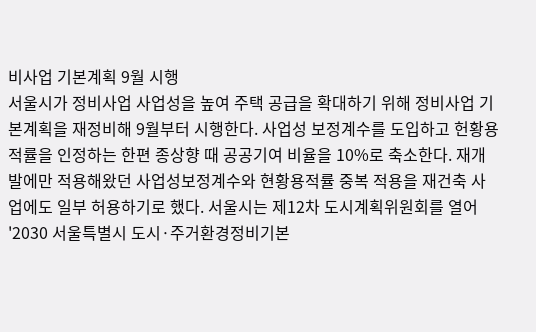비사업 기본계획 9월 시행
서울시가 정비사업 사업성을 높여 주택 공급을 확대하기 위해 정비사업 기본계획을 재정비해 9월부터 시행한다. 사업성 보정계수를 도입하고 헌황용적률을 인정하는 한편 종상향 때 공공기여 비율을 10%로 축소한다. 재개발에만 적용해왔던 사업성보정계수와 현황용적률 중복 적용을 재건축 사업에도 일부 허용하기로 했다. 서울시는 제12차 도시계획위원회를 열어 '2030 서울특별시 도시·주거환경정비기본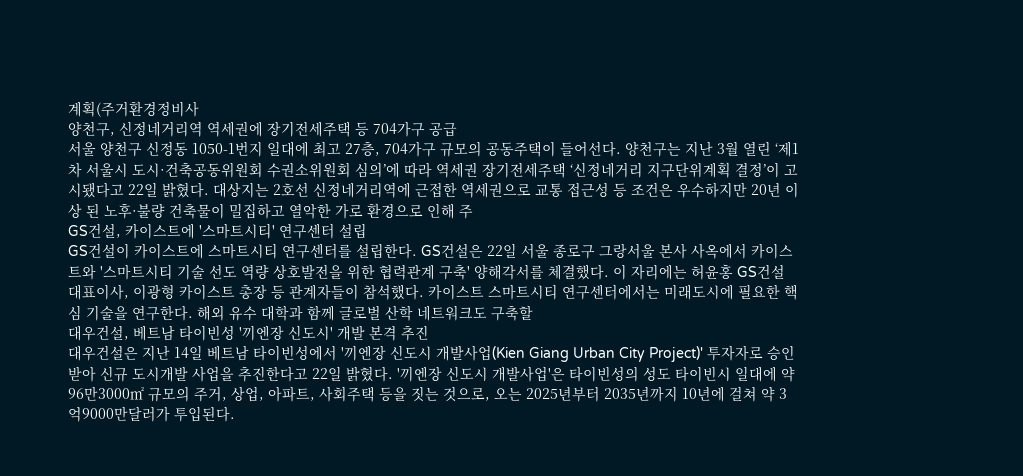계획(주거환경정비사
양천구, 신정네거리역 역세권에 장기전세주택 등 704가구 공급
서울 양천구 신정동 1050-1번지 일대에 최고 27층, 704가구 규모의 공동주택이 들어선다. 양천구는 지난 3월 열린 ‘제1차 서울시 도시·건축공동위원회 수권소위원회 심의’에 따라 역세권 장기전세주택 ‘신정네거리 지구단위계획 결정’이 고시됐다고 22일 밝혔다. 대상지는 2호선 신정네거리역에 근접한 역세권으로 교통 접근성 등 조건은 우수하지만 20년 이상 된 노후·불량 건축물이 밀집하고 열악한 가로 환경으로 인해 주
GS건설, 카이스트에 '스마트시티' 연구센터 설립
GS건설이 카이스트에 스마트시티 연구센터를 설립한다. GS건설은 22일 서울 종로구 그랑서울 본사 사옥에서 카이스트와 '스마트시티 기술 선도 역량 상호발전을 위한 협력관계 구축' 양해각서를 체결했다. 이 자리에는 허윤홍 GS건설 대표이사, 이광형 카이스트 총장 등 관계자들이 참석했다. 카이스트 스마트시티 연구센터에서는 미래도시에 필요한 핵심 기술을 연구한다. 해외 유수 대학과 함께 글로벌 산학 네트워크도 구축할
대우건설, 베트남 타이빈성 '끼엔장 신도시' 개발 본격 추진
대우건설은 지난 14일 베트남 타이빈성에서 '끼엔장 신도시 개발사업(Kien Giang Urban City Project)' 투자자로 승인받아 신규 도시개발 사업을 추진한다고 22일 밝혔다. '끼엔장 신도시 개발사업'은 타이빈성의 성도 타이빈시 일대에 약 96만3000㎡ 규모의 주거, 상업, 아파트, 사회주택 등을 짓는 것으로, 오는 2025년부터 2035년까지 10년에 걸쳐 약 3억9000만달러가 투입된다.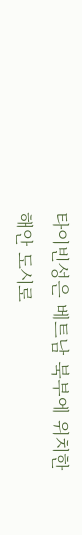타이빈성은 베트남 북부에 위치한 해안 도시로